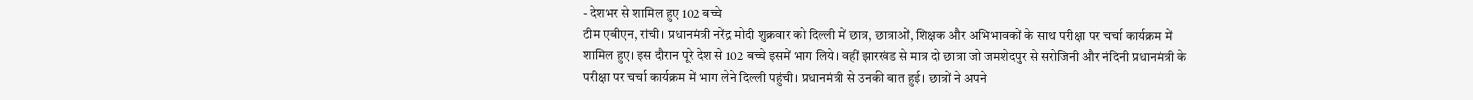- देशभर से शामिल हुए 102 बच्चे
टीम एबीएन, रांची। प्रधानमंत्री नरेंद्र मोदी शुक्रवार को दिल्ली में छात्र, छात्राओं, शिक्षक और अभिभावकों के साथ परीक्षा पर चर्चा कार्यक्रम में शामिल हुए। इस दौरान पूरे देश से 102 बच्चे इसमें भाग लिये। वहीं झारखंड से मात्र दो छात्रा जो जमशेदपुर से सरोजिनी और नंदिनी प्रधानमंत्री के परीक्षा पर चर्चा कार्यक्रम में भाग लेने दिल्ली पहुंची। प्रधानमंत्री से उनकी बात हुई। छात्रों ने अपने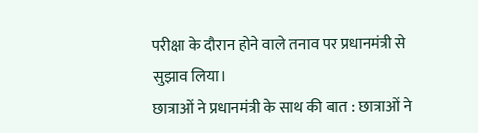परीक्षा के दौरान होने वाले तनाव पर प्रधानमंत्री से सुझाव लिया।
छात्राओं ने प्रधानमंत्री के साथ की बात : छात्राओं ने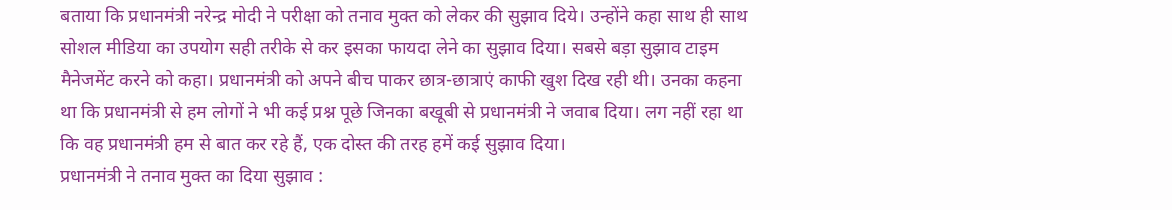बताया कि प्रधानमंत्री नरेन्द्र मोदी ने परीक्षा को तनाव मुक्त को लेकर की सुझाव दिये। उन्होंने कहा साथ ही साथ सोशल मीडिया का उपयोग सही तरीके से कर इसका फायदा लेने का सुझाव दिया। सबसे बड़ा सुझाव टाइम मैनेजमेंट करने को कहा। प्रधानमंत्री को अपने बीच पाकर छात्र-छात्राएं काफी खुश दिख रही थी। उनका कहना था कि प्रधानमंत्री से हम लोगों ने भी कई प्रश्न पूछे जिनका बखूबी से प्रधानमंत्री ने जवाब दिया। लग नहीं रहा था कि वह प्रधानमंत्री हम से बात कर रहे हैं, एक दोस्त की तरह हमें कई सुझाव दिया।
प्रधानमंत्री ने तनाव मुक्त का दिया सुझाव :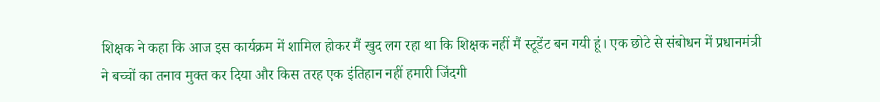शिक्षक ने कहा कि आज इस कार्यक्रम में शामिल होकर मैं खुद लग रहा था कि शिक्षक नहीं मैं स्टूडेंट बन गयी हूं। एक छोटे से संबोधन में प्रधानमंत्री ने बच्चों का तनाव मुक्त कर दिया और किस तरह एक इंतिहान नहीं हमारी जिंदगी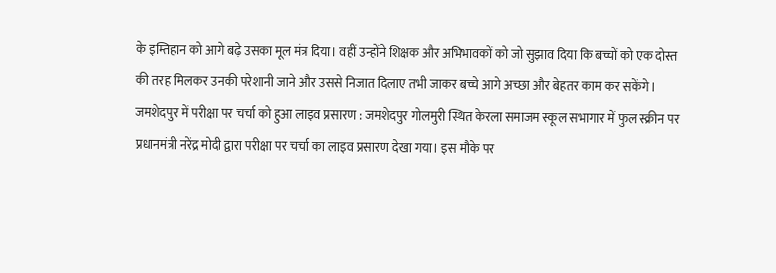के इम्तिहान को आगे बढ़े उसका मूल मंत्र दिया। वहीं उन्होंने शिक्षक और अभिभावकों को जो सुझाव दिया कि बच्चों को एक दोस्त की तरह मिलकर उनकी परेशानी जाने और उससे निजात दिलाए तभी जाकर बच्चे आगे अच्छा और बेहतर काम कर सकेंगे।
जमशेदपुर में परीक्षा पर चर्चा को हुआ लाइव प्रसारण : जमशेदपुर गोलमुरी स्थित केरला समाजम स्कूल सभागार में फुल स्क्रीन पर प्रधानमंत्री नरेंद्र मोदी द्वारा परीक्षा पर चर्चा का लाइव प्रसारण देखा गया। इस मौके पर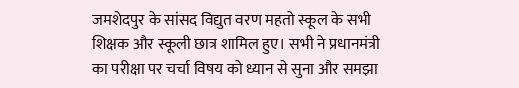जमशेदपुर के सांसद विद्युत वरण महतो स्कूल के सभी शिक्षक और स्कूली छात्र शामिल हुए। सभी ने प्रधानमंत्री का परीक्षा पर चर्चा विषय को ध्यान से सुना और समझा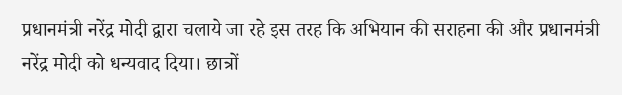प्रधानमंत्री नरेंद्र मोदी द्वारा चलाये जा रहे इस तरह कि अभियान की सराहना की और प्रधानमंत्री नरेंद्र मोदी को धन्यवाद दिया। छात्रों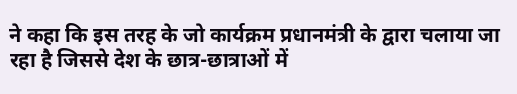ने कहा कि इस तरह के जो कार्यक्रम प्रधानमंत्री के द्वारा चलाया जा रहा है जिससे देश के छात्र-छात्राओं में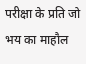परीक्षा के प्रति जो भय का माहौल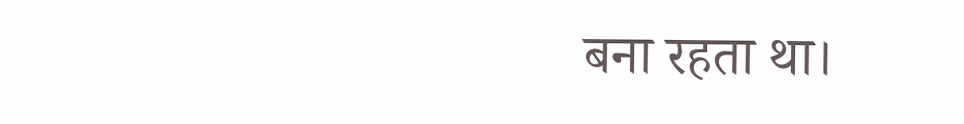बना रहता था।